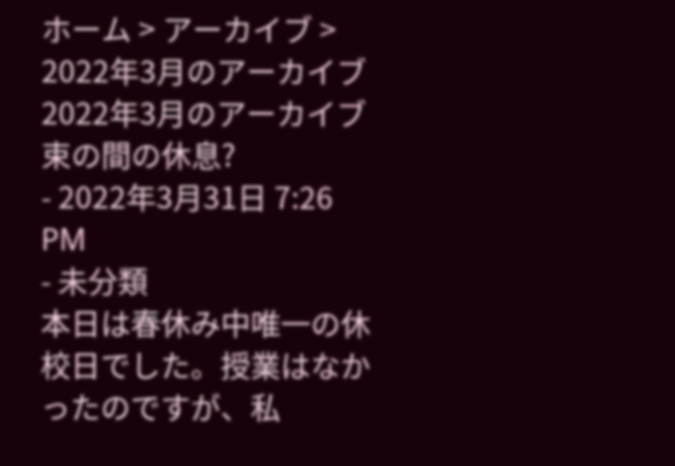ホーム > アーカイブ > 2022年3月のアーカイブ
2022年3月のアーカイブ
束の間の休息?
- 2022年3月31日 7:26 PM
- 未分類
本日は春休み中唯一の休校日でした。授業はなかったのですが、私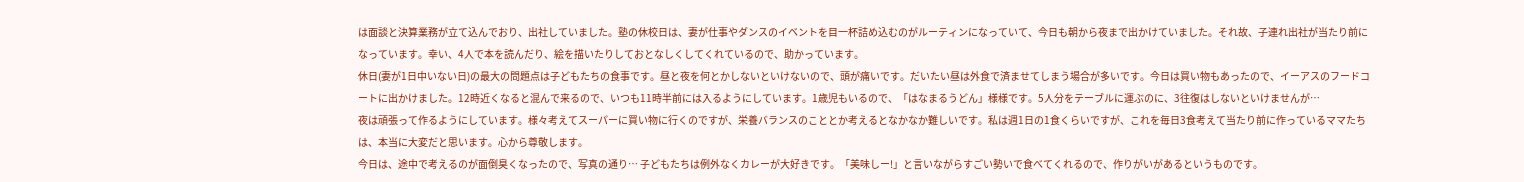は面談と決算業務が立て込んでおり、出社していました。塾の休校日は、妻が仕事やダンスのイベントを目一杯詰め込むのがルーティンになっていて、今日も朝から夜まで出かけていました。それ故、子連れ出社が当たり前になっています。幸い、4人で本を読んだり、絵を描いたりしておとなしくしてくれているので、助かっています。
休日(妻が1日中いない日)の最大の問題点は子どもたちの食事です。昼と夜を何とかしないといけないので、頭が痛いです。だいたい昼は外食で済ませてしまう場合が多いです。今日は買い物もあったので、イーアスのフードコートに出かけました。12時近くなると混んで来るので、いつも11時半前には入るようにしています。1歳児もいるので、「はなまるうどん」様様です。5人分をテーブルに運ぶのに、3往復はしないといけませんが…
夜は頑張って作るようにしています。様々考えてスーパーに買い物に行くのですが、栄養バランスのこととか考えるとなかなか難しいです。私は週1日の1食くらいですが、これを毎日3食考えて当たり前に作っているママたちは、本当に大変だと思います。心から尊敬します。
今日は、途中で考えるのが面倒臭くなったので、写真の通り… 子どもたちは例外なくカレーが大好きです。「美味しー!」と言いながらすごい勢いで食べてくれるので、作りがいがあるというものです。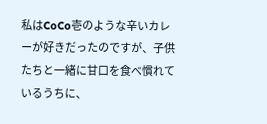私はCoCo壱のような辛いカレーが好きだったのですが、子供たちと一緒に甘口を食べ慣れているうちに、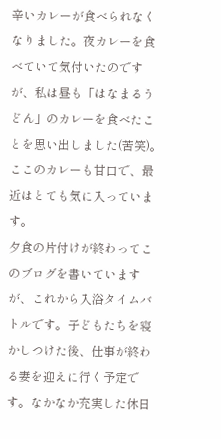辛いカレーが食べられなくなりました。夜カレーを食べていて気付いたのですが、私は昼も「はなまるうどん」のカレーを食べたことを思い出しました(苦笑)。ここのカレーも甘口で、最近はとても気に入っています。
夕食の片付けが終わってこのブログを書いていますが、これから入浴タイムバトルです。子どもたちを寝かしつけた後、仕事が終わる妻を迎えに行く予定です。なかなか充実した休日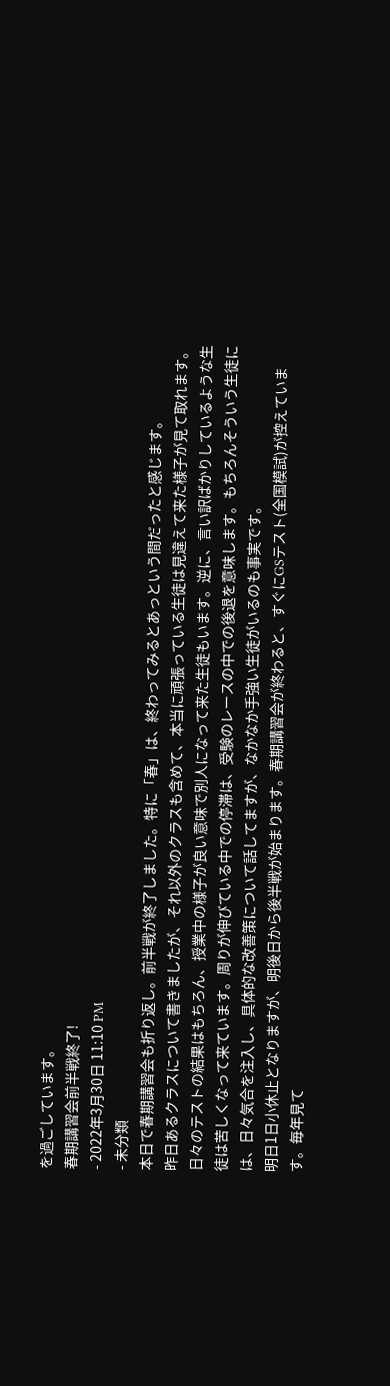を過ごしています。
春期講習会前半戦終了!
- 2022年3月30日 11:10 PM
- 未分類
本日で春期講習会も折り返し。前半戦が終了しました。特に「春」は、終わってみるとあっという間だったと感じます。
昨日あるクラスについて書きましたが、それ以外のクラスも含めて、本当に頑張っている生徒は見違えて来た様子が見て取れます。日々のテストの結果はもちろん、授業中の様子が良い意味で別人になって来た生徒もいます。逆に、言い訳ばかりしているような生徒は苦しくなって来ています。周りが伸びている中での停滞は、受験のレースの中での後退を意味します。もちろんそういう生徒には、日々気合を注入し、具体的な改善策について話してますが、なかなか手強い生徒がいるのも事実です。
明日1日小休止となりますが、明後日から後半戦が始まります。春期講習会が終わると、すぐにGSテスト(全国模試)が控えています。毎年見て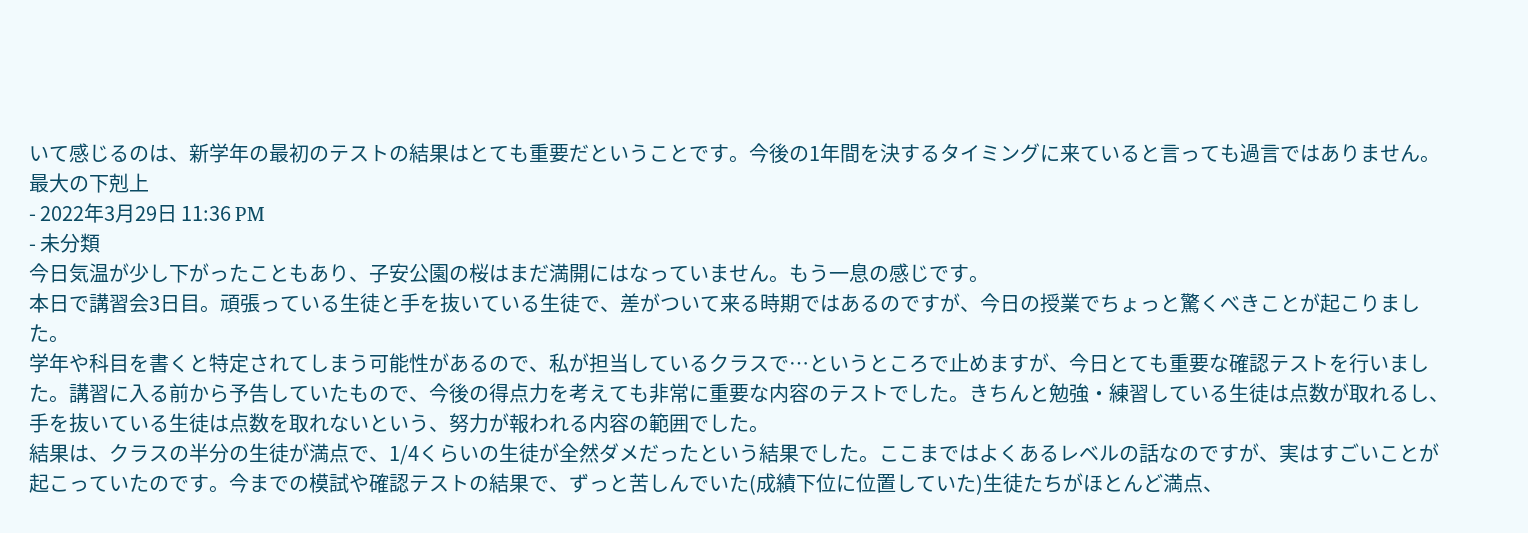いて感じるのは、新学年の最初のテストの結果はとても重要だということです。今後の1年間を決するタイミングに来ていると言っても過言ではありません。
最大の下剋上
- 2022年3月29日 11:36 PM
- 未分類
今日気温が少し下がったこともあり、子安公園の桜はまだ満開にはなっていません。もう一息の感じです。
本日で講習会3日目。頑張っている生徒と手を抜いている生徒で、差がついて来る時期ではあるのですが、今日の授業でちょっと驚くべきことが起こりました。
学年や科目を書くと特定されてしまう可能性があるので、私が担当しているクラスで…というところで止めますが、今日とても重要な確認テストを行いました。講習に入る前から予告していたもので、今後の得点力を考えても非常に重要な内容のテストでした。きちんと勉強・練習している生徒は点数が取れるし、手を抜いている生徒は点数を取れないという、努力が報われる内容の範囲でした。
結果は、クラスの半分の生徒が満点で、1/4くらいの生徒が全然ダメだったという結果でした。ここまではよくあるレベルの話なのですが、実はすごいことが起こっていたのです。今までの模試や確認テストの結果で、ずっと苦しんでいた(成績下位に位置していた)生徒たちがほとんど満点、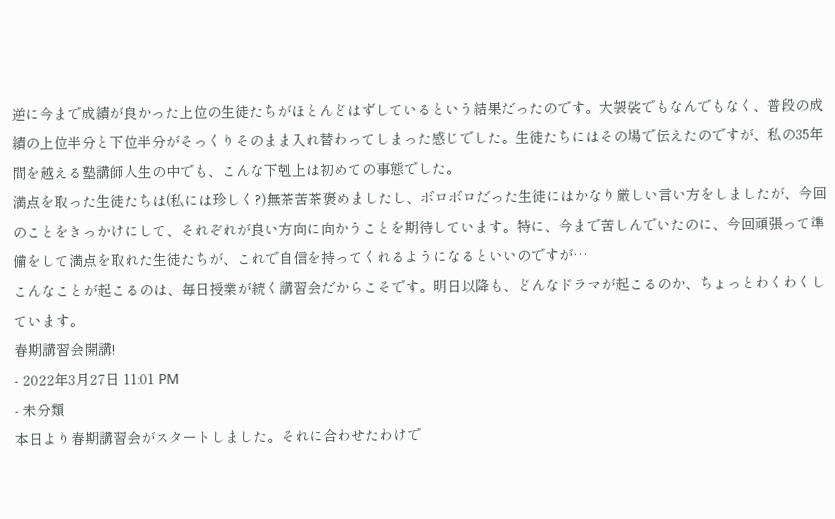逆に今まで成績が良かった上位の生徒たちがほとんどはずしているという結果だったのです。大袈裟でもなんでもなく、普段の成績の上位半分と下位半分がそっくりそのまま入れ替わってしまった感じでした。生徒たちにはその場で伝えたのですが、私の35年間を越える塾講師人生の中でも、こんな下剋上は初めての事態でした。
満点を取った生徒たちは(私には珍しく?)無茶苦茶褒めましたし、ボロボロだった生徒にはかなり厳しい言い方をしましたが、今回のことをきっかけにして、それぞれが良い方向に向かうことを期待しています。特に、今まで苦しんでいたのに、今回頑張って準備をして満点を取れた生徒たちが、これで自信を持ってくれるようになるといいのですが…
こんなことが起こるのは、毎日授業が続く講習会だからこそです。明日以降も、どんなドラマが起こるのか、ちょっとわくわくしています。
春期講習会開講!
- 2022年3月27日 11:01 PM
- 未分類
本日より春期講習会がスタートしました。それに合わせたわけで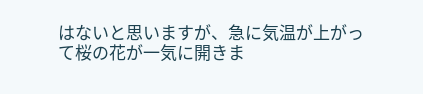はないと思いますが、急に気温が上がって桜の花が一気に開きま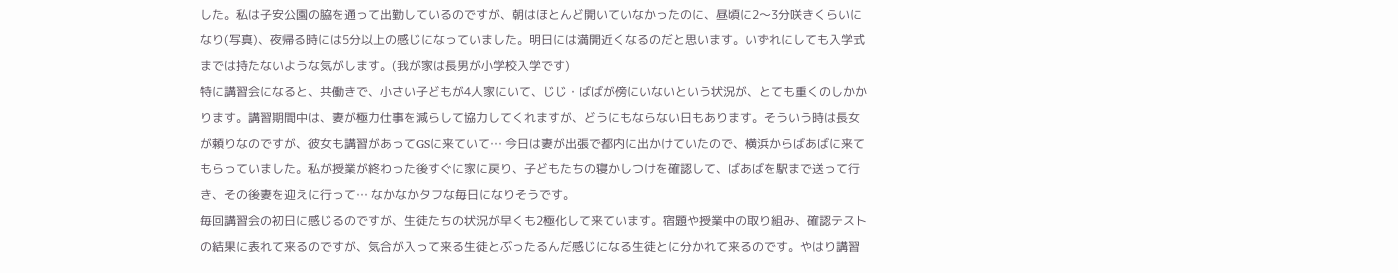した。私は子安公園の脇を通って出勤しているのですが、朝はほとんど開いていなかったのに、昼頃に2〜3分咲きくらいになり(写真)、夜帰る時には5分以上の感じになっていました。明日には満開近くなるのだと思います。いずれにしても入学式までは持たないような気がします。(我が家は長男が小学校入学です)
特に講習会になると、共働きで、小さい子どもが4人家にいて、じじ・ばばが傍にいないという状況が、とても重くのしかかります。講習期間中は、妻が極力仕事を減らして協力してくれますが、どうにもならない日もあります。そういう時は長女が頼りなのですが、彼女も講習があってGSに来ていて… 今日は妻が出張で都内に出かけていたので、横浜からばあばに来てもらっていました。私が授業が終わった後すぐに家に戻り、子どもたちの寝かしつけを確認して、ばあばを駅まで送って行き、その後妻を迎えに行って… なかなかタフな毎日になりそうです。
毎回講習会の初日に感じるのですが、生徒たちの状況が早くも2極化して来ています。宿題や授業中の取り組み、確認テストの結果に表れて来るのですが、気合が入って来る生徒とぶったるんだ感じになる生徒とに分かれて来るのです。やはり講習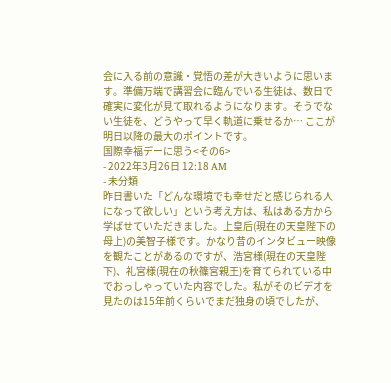会に入る前の意識・覚悟の差が大きいように思います。準備万端で講習会に臨んでいる生徒は、数日で確実に変化が見て取れるようになります。そうでない生徒を、どうやって早く軌道に乗せるか… ここが明日以降の最大のポイントです。
国際幸福デーに思う<その6>
- 2022年3月26日 12:18 AM
- 未分類
昨日書いた「どんな環境でも幸せだと感じられる人になって欲しい」という考え方は、私はある方から学ばせていただきました。上皇后(現在の天皇陛下の母上)の美智子様です。かなり昔のインタビュー映像を観たことがあるのですが、浩宮様(現在の天皇陛下)、礼宮様(現在の秋篠宮親王)を育てられている中でおっしゃっていた内容でした。私がそのビデオを見たのは15年前くらいでまだ独身の頃でしたが、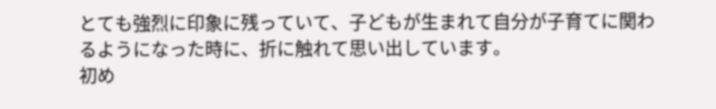とても強烈に印象に残っていて、子どもが生まれて自分が子育てに関わるようになった時に、折に触れて思い出しています。
初め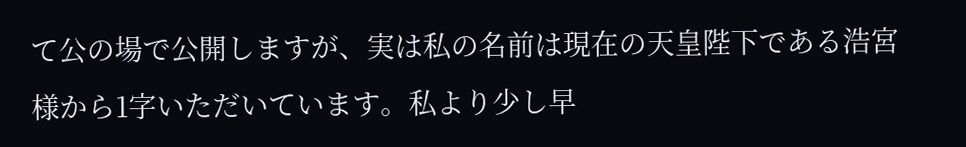て公の場で公開しますが、実は私の名前は現在の天皇陛下である浩宮様から1字いただいています。私より少し早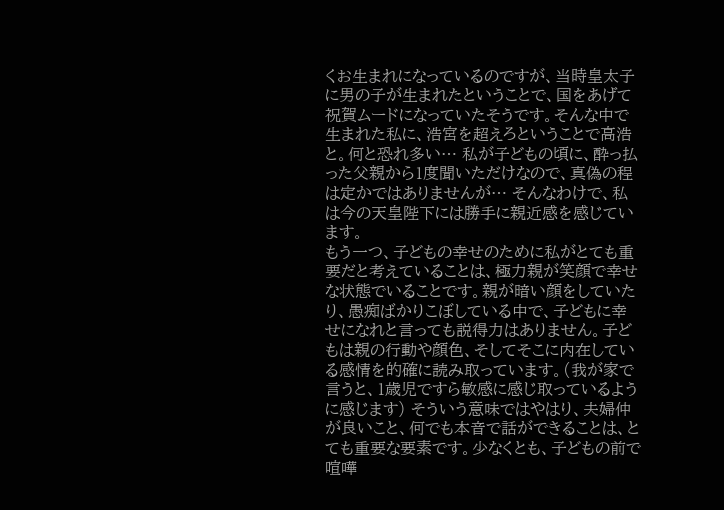くお生まれになっているのですが、当時皇太子に男の子が生まれたということで、国をあげて祝賀ムードになっていたそうです。そんな中で生まれた私に、浩宮を超えろということで高浩と。何と恐れ多い… 私が子どもの頃に、酔っ払った父親から1度聞いただけなので、真偽の程は定かではありませんが… そんなわけで、私は今の天皇陛下には勝手に親近感を感じています。
もう一つ、子どもの幸せのために私がとても重要だと考えていることは、極力親が笑顔で幸せな状態でいることです。親が暗い顔をしていたり、愚痴ばかりこぼしている中で、子どもに幸せになれと言っても説得力はありません。子どもは親の行動や顔色、そしてそこに内在している感情を的確に読み取っています。(我が家で言うと、1歳児ですら敏感に感じ取っているように感じます) そういう意味ではやはり、夫婦仲が良いこと、何でも本音で話ができることは、とても重要な要素です。少なくとも、子どもの前で喧嘩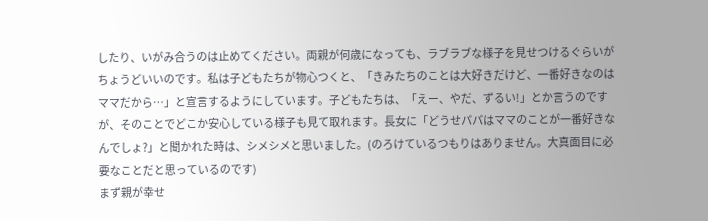したり、いがみ合うのは止めてください。両親が何歳になっても、ラブラブな様子を見せつけるぐらいがちょうどいいのです。私は子どもたちが物心つくと、「きみたちのことは大好きだけど、一番好きなのはママだから…」と宣言するようにしています。子どもたちは、「えー、やだ、ずるい!」とか言うのですが、そのことでどこか安心している様子も見て取れます。長女に「どうせパパはママのことが一番好きなんでしょ?」と聞かれた時は、シメシメと思いました。(のろけているつもりはありません。大真面目に必要なことだと思っているのです)
まず親が幸せ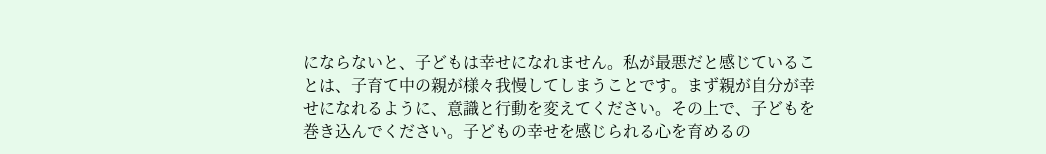にならないと、子どもは幸せになれません。私が最悪だと感じていることは、子育て中の親が様々我慢してしまうことです。まず親が自分が幸せになれるように、意識と行動を変えてください。その上で、子どもを巻き込んでください。子どもの幸せを感じられる心を育めるの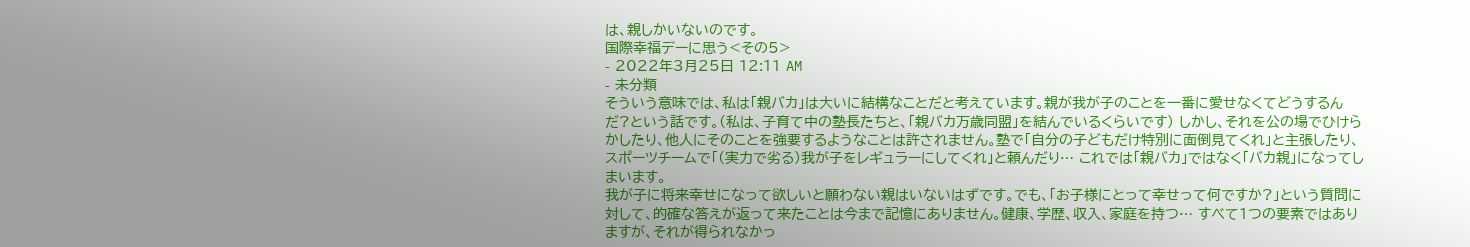は、親しかいないのです。
国際幸福デーに思う<その5>
- 2022年3月25日 12:11 AM
- 未分類
そういう意味では、私は「親バカ」は大いに結構なことだと考えています。親が我が子のことを一番に愛せなくてどうするんだ?という話です。(私は、子育て中の塾長たちと、「親バカ万歳同盟」を結んでいるくらいです) しかし、それを公の場でひけらかしたり、他人にそのことを強要するようなことは許されません。塾で「自分の子どもだけ特別に面倒見てくれ」と主張したり、スポーツチームで「(実力で劣る)我が子をレギュラーにしてくれ」と頼んだり… これでは「親バカ」ではなく「バカ親」になってしまいます。
我が子に将来幸せになって欲しいと願わない親はいないはずです。でも、「お子様にとって幸せって何ですか?」という質問に対して、的確な答えが返って来たことは今まで記憶にありません。健康、学歴、収入、家庭を持つ… すべて1つの要素ではありますが、それが得られなかっ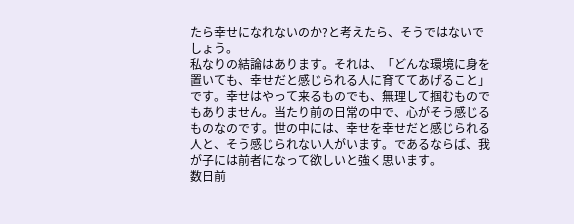たら幸せになれないのか?と考えたら、そうではないでしょう。
私なりの結論はあります。それは、「どんな環境に身を置いても、幸せだと感じられる人に育ててあげること」です。幸せはやって来るものでも、無理して掴むものでもありません。当たり前の日常の中で、心がそう感じるものなのです。世の中には、幸せを幸せだと感じられる人と、そう感じられない人がいます。であるならば、我が子には前者になって欲しいと強く思います。
数日前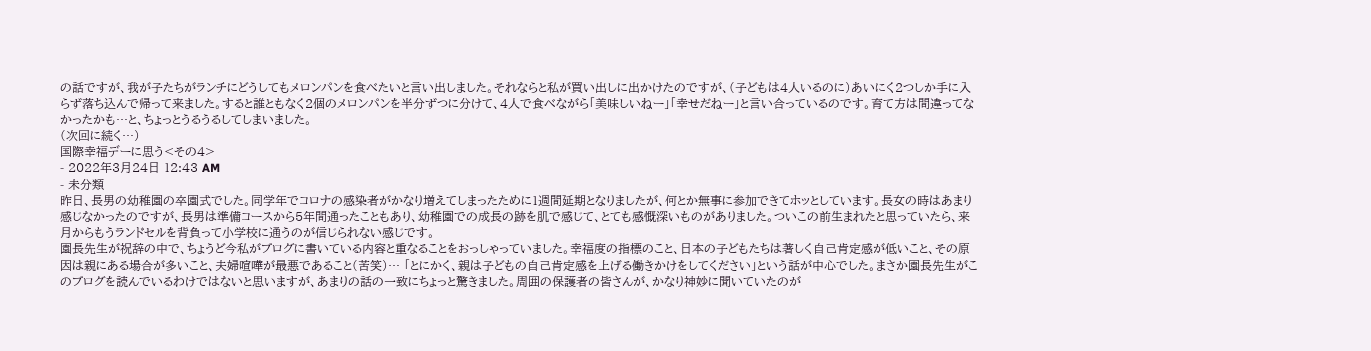の話ですが、我が子たちがランチにどうしてもメロンパンを食べたいと言い出しました。それならと私が買い出しに出かけたのですが、(子どもは4人いるのに)あいにく2つしか手に入らず落ち込んで帰って来ました。すると誰ともなく2個のメロンパンを半分ずつに分けて、4人で食べながら「美味しいねー」「幸せだねー」と言い合っているのです。育て方は間違ってなかったかも…と、ちょっとうるうるしてしまいました。
(次回に続く…)
国際幸福デーに思う<その4>
- 2022年3月24日 12:43 AM
- 未分類
昨日、長男の幼稚園の卒園式でした。同学年でコロナの感染者がかなり増えてしまったために1週間延期となりましたが、何とか無事に参加できてホッとしています。長女の時はあまり感じなかったのですが、長男は準備コースから5年間通ったこともあり、幼稚園での成長の跡を肌で感じて、とても感慨深いものがありました。ついこの前生まれたと思っていたら、来月からもうランドセルを背負って小学校に通うのが信じられない感じです。
園長先生が祝辞の中で、ちょうど今私がブログに書いている内容と重なることをおっしゃっていました。幸福度の指標のこと、日本の子どもたちは著しく自己肯定感が低いこと、その原因は親にある場合が多いこと、夫婦喧嘩が最悪であること(苦笑)… 「とにかく、親は子どもの自己肯定感を上げる働きかけをしてください」という話が中心でした。まさか園長先生がこのブログを読んでいるわけではないと思いますが、あまりの話の一致にちょっと驚きました。周囲の保護者の皆さんが、かなり神妙に聞いていたのが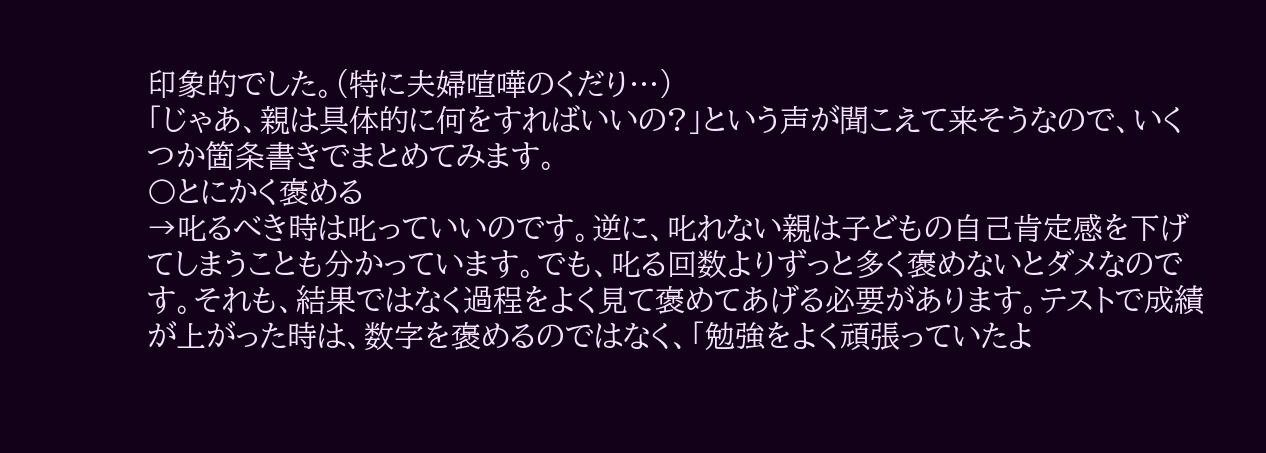印象的でした。(特に夫婦喧嘩のくだり…)
「じゃあ、親は具体的に何をすればいいの?」という声が聞こえて来そうなので、いくつか箇条書きでまとめてみます。
〇とにかく褒める
→叱るべき時は叱っていいのです。逆に、叱れない親は子どもの自己肯定感を下げてしまうことも分かっています。でも、叱る回数よりずっと多く褒めないとダメなのです。それも、結果ではなく過程をよく見て褒めてあげる必要があります。テストで成績が上がった時は、数字を褒めるのではなく、「勉強をよく頑張っていたよ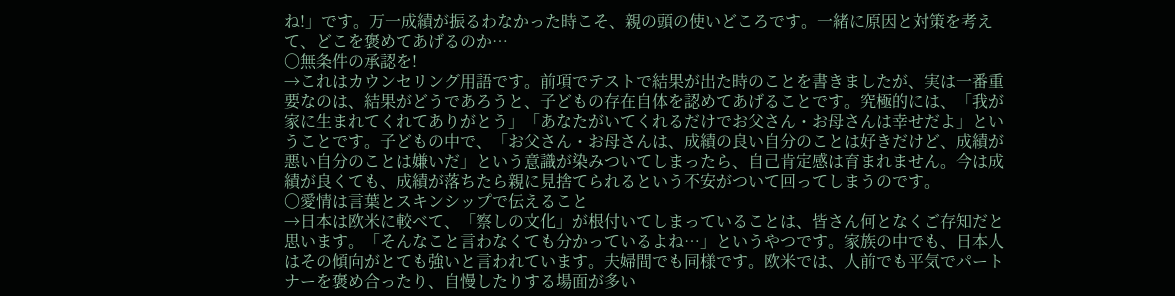ね!」です。万一成績が振るわなかった時こそ、親の頭の使いどころです。一緒に原因と対策を考えて、どこを褒めてあげるのか…
〇無条件の承認を!
→これはカウンセリング用語です。前項でテストで結果が出た時のことを書きましたが、実は一番重要なのは、結果がどうであろうと、子どもの存在自体を認めてあげることです。究極的には、「我が家に生まれてくれてありがとう」「あなたがいてくれるだけでお父さん・お母さんは幸せだよ」ということです。子どもの中で、「お父さん・お母さんは、成績の良い自分のことは好きだけど、成績が悪い自分のことは嫌いだ」という意識が染みついてしまったら、自己肯定感は育まれません。今は成績が良くても、成績が落ちたら親に見捨てられるという不安がついて回ってしまうのです。
〇愛情は言葉とスキンシップで伝えること
→日本は欧米に較べて、「察しの文化」が根付いてしまっていることは、皆さん何となくご存知だと思います。「そんなこと言わなくても分かっているよね…」というやつです。家族の中でも、日本人はその傾向がとても強いと言われています。夫婦間でも同様です。欧米では、人前でも平気でパートナーを褒め合ったり、自慢したりする場面が多い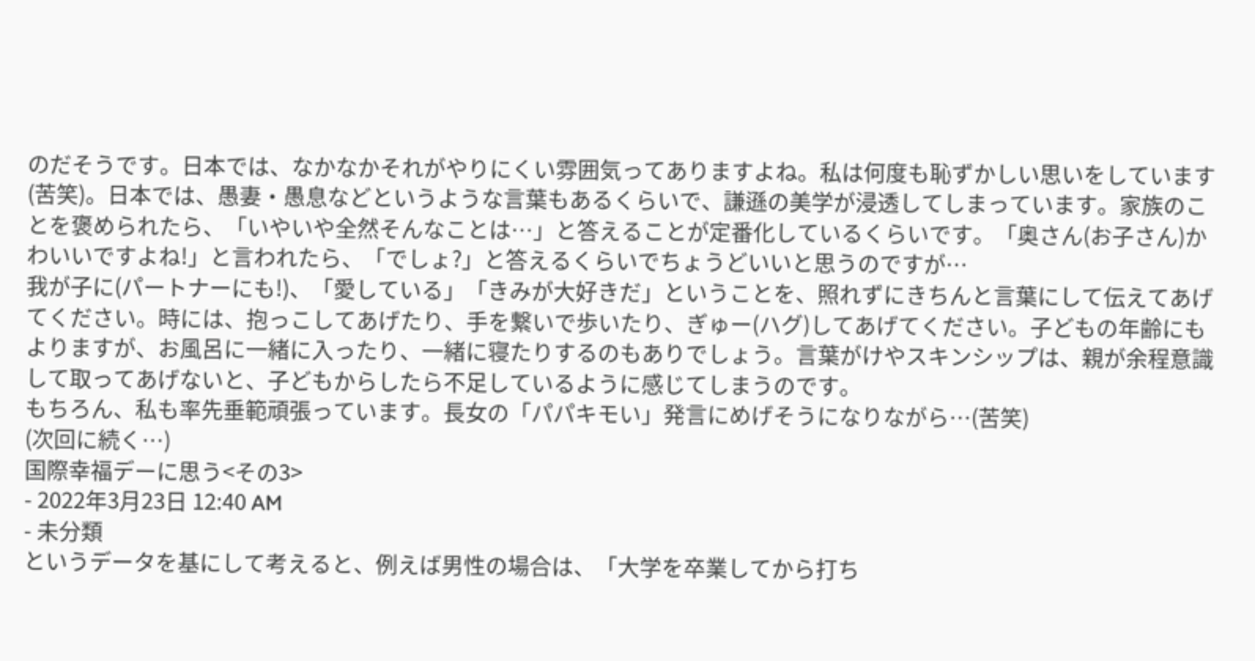のだそうです。日本では、なかなかそれがやりにくい雰囲気ってありますよね。私は何度も恥ずかしい思いをしています(苦笑)。日本では、愚妻・愚息などというような言葉もあるくらいで、謙遜の美学が浸透してしまっています。家族のことを褒められたら、「いやいや全然そんなことは…」と答えることが定番化しているくらいです。「奥さん(お子さん)かわいいですよね!」と言われたら、「でしょ?」と答えるくらいでちょうどいいと思うのですが…
我が子に(パートナーにも!)、「愛している」「きみが大好きだ」ということを、照れずにきちんと言葉にして伝えてあげてください。時には、抱っこしてあげたり、手を繋いで歩いたり、ぎゅー(ハグ)してあげてください。子どもの年齢にもよりますが、お風呂に一緒に入ったり、一緒に寝たりするのもありでしょう。言葉がけやスキンシップは、親が余程意識して取ってあげないと、子どもからしたら不足しているように感じてしまうのです。
もちろん、私も率先垂範頑張っています。長女の「パパキモい」発言にめげそうになりながら…(苦笑)
(次回に続く…)
国際幸福デーに思う<その3>
- 2022年3月23日 12:40 AM
- 未分類
というデータを基にして考えると、例えば男性の場合は、「大学を卒業してから打ち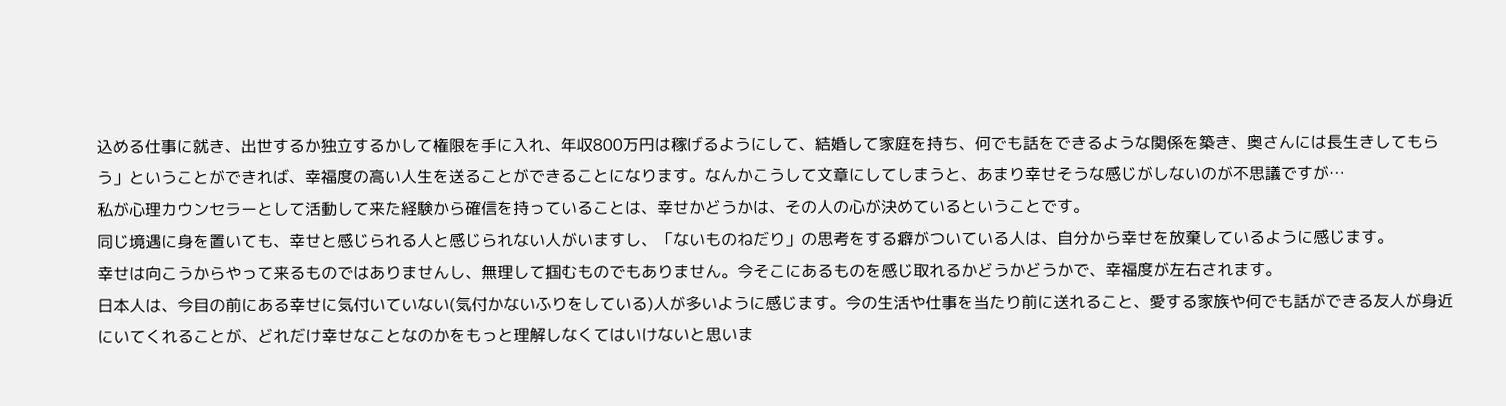込める仕事に就き、出世するか独立するかして権限を手に入れ、年収800万円は稼げるようにして、結婚して家庭を持ち、何でも話をできるような関係を築き、奥さんには長生きしてもらう」ということができれば、幸福度の高い人生を送ることができることになります。なんかこうして文章にしてしまうと、あまり幸せそうな感じがしないのが不思議ですが…
私が心理カウンセラーとして活動して来た経験から確信を持っていることは、幸せかどうかは、その人の心が決めているということです。
同じ境遇に身を置いても、幸せと感じられる人と感じられない人がいますし、「ないものねだり」の思考をする癖がついている人は、自分から幸せを放棄しているように感じます。
幸せは向こうからやって来るものではありませんし、無理して掴むものでもありません。今そこにあるものを感じ取れるかどうかどうかで、幸福度が左右されます。
日本人は、今目の前にある幸せに気付いていない(気付かないふりをしている)人が多いように感じます。今の生活や仕事を当たり前に送れること、愛する家族や何でも話ができる友人が身近にいてくれることが、どれだけ幸せなことなのかをもっと理解しなくてはいけないと思いま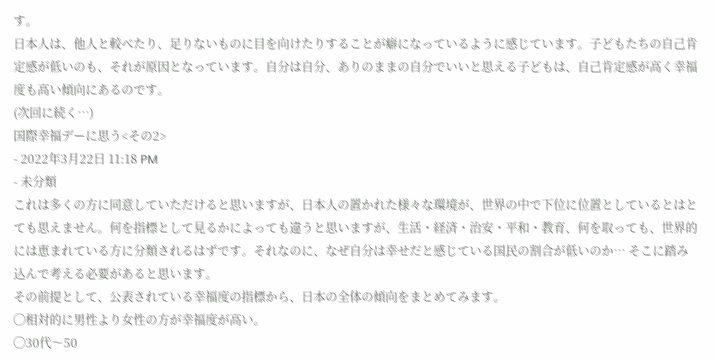す。
日本人は、他人と較べたり、足りないものに目を向けたりすることが癖になっているように感じています。子どもたちの自己肯定感が低いのも、それが原因となっています。自分は自分、ありのままの自分でいいと思える子どもは、自己肯定感が高く幸福度も高い傾向にあるのです。
(次回に続く…)
国際幸福デーに思う<その2>
- 2022年3月22日 11:18 PM
- 未分類
これは多くの方に同意していただけると思いますが、日本人の置かれた様々な環境が、世界の中で下位に位置としているとはとても思えません。何を指標として見るかによっても違うと思いますが、生活・経済・治安・平和・教育、何を取っても、世界的には恵まれている方に分類されるはずです。それなのに、なぜ自分は幸せだと感じている国民の割合が低いのか… そこに踏み込んで考える必要があると思います。
その前提として、公表されている幸福度の指標から、日本の全体の傾向をまとめてみます。
◯相対的に男性より女性の方が幸福度が高い。
◯30代〜50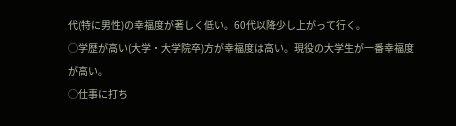代(特に男性)の幸福度が著しく低い。60代以降少し上がって行く。
◯学歴が高い(大学・大学院卒)方が幸福度は高い。現役の大学生が一番幸福度が高い。
◯仕事に打ち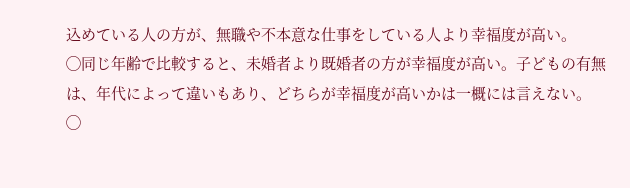込めている人の方が、無職や不本意な仕事をしている人より幸福度が高い。
◯同じ年齢で比較すると、未婚者より既婚者の方が幸福度が高い。子どもの有無は、年代によって違いもあり、どちらが幸福度が高いかは一概には言えない。
◯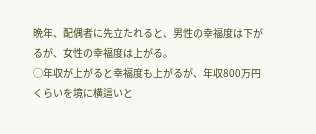晩年、配偶者に先立たれると、男性の幸福度は下がるが、女性の幸福度は上がる。
◯年収が上がると幸福度も上がるが、年収800万円くらいを境に横這いと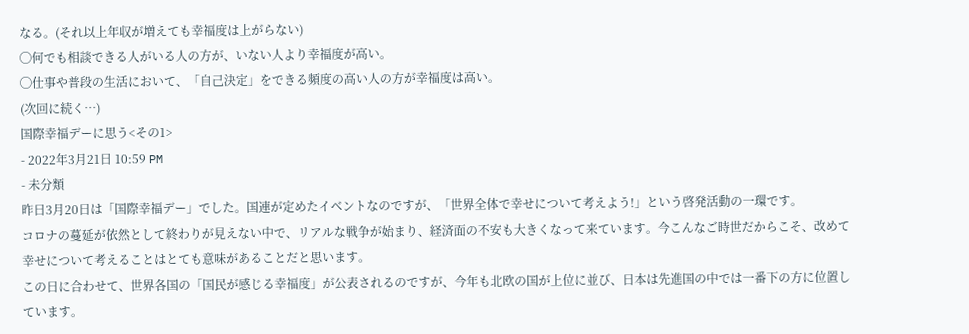なる。(それ以上年収が増えても幸福度は上がらない)
◯何でも相談できる人がいる人の方が、いない人より幸福度が高い。
◯仕事や普段の生活において、「自己決定」をできる頻度の高い人の方が幸福度は高い。
(次回に続く…)
国際幸福デーに思う<その1>
- 2022年3月21日 10:59 PM
- 未分類
昨日3月20日は「国際幸福デー」でした。国連が定めたイベントなのですが、「世界全体で幸せについて考えよう!」という啓発活動の一環です。
コロナの蔓延が依然として終わりが見えない中で、リアルな戦争が始まり、経済面の不安も大きくなって来ています。今こんなご時世だからこそ、改めて幸せについて考えることはとても意味があることだと思います。
この日に合わせて、世界各国の「国民が感じる幸福度」が公表されるのですが、今年も北欧の国が上位に並び、日本は先進国の中では一番下の方に位置しています。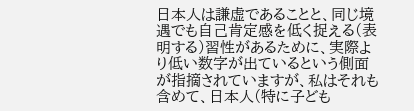日本人は謙虚であることと、同じ境遇でも自己肯定感を低く捉える(表明する)習性があるために、実際より低い数字が出ているという側面が指摘されていますが、私はそれも含めて、日本人(特に子ども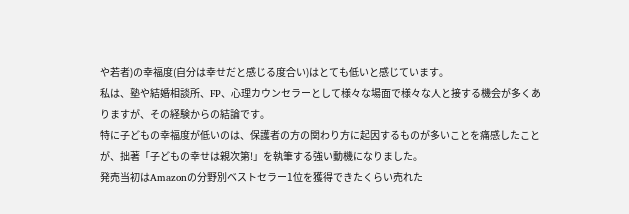や若者)の幸福度(自分は幸せだと感じる度合い)はとても低いと感じています。
私は、塾や結婚相談所、FP、心理カウンセラーとして様々な場面で様々な人と接する機会が多くありますが、その経験からの結論です。
特に子どもの幸福度が低いのは、保護者の方の関わり方に起因するものが多いことを痛感したことが、拙著「子どもの幸せは親次第!」を執筆する強い動機になりました。
発売当初はAmazonの分野別ベストセラー1位を獲得できたくらい売れた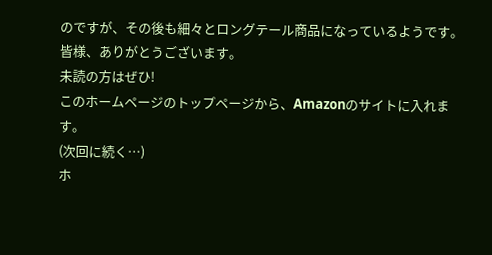のですが、その後も細々とロングテール商品になっているようです。皆様、ありがとうございます。
未読の方はぜひ!
このホームページのトップページから、Amazonのサイトに入れます。
(次回に続く…)
ホ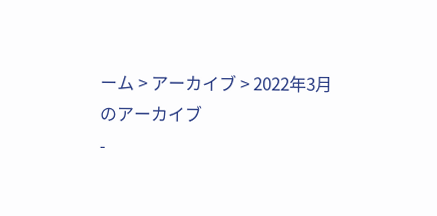ーム > アーカイブ > 2022年3月のアーカイブ
-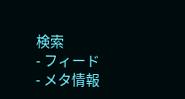検索
- フィード
- メタ情報